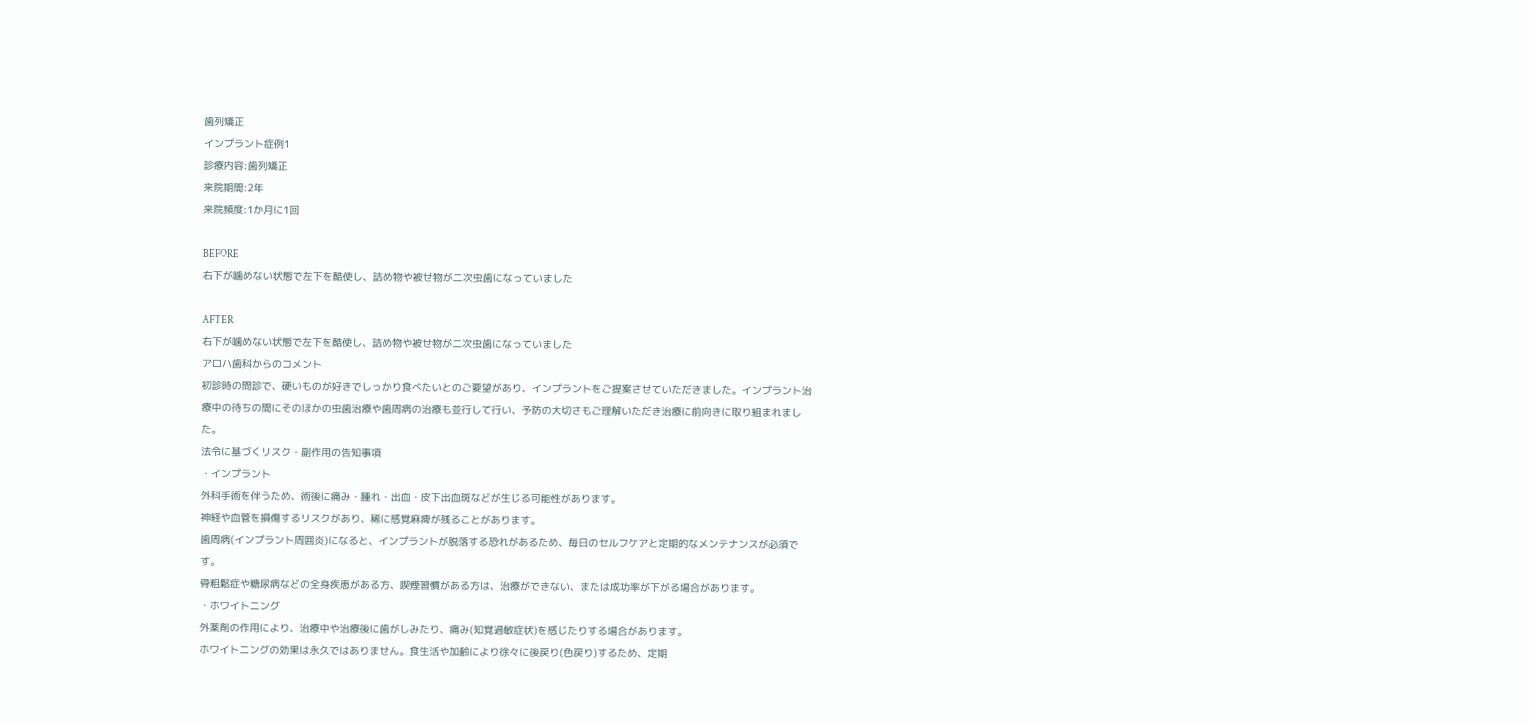歯列矯正
インプラント症例1
診療内容:歯列矯正
来院期間:2年
来院頻度:1か月に1回

BEFORE
右下が噛めない状態で左下を酷使し、詰め物や被せ物が二次虫歯になっていました

AFTER
右下が噛めない状態で左下を酷使し、詰め物や被せ物が二次虫歯になっていました
アロハ歯科からのコメント
初診時の問診で、硬いものが好きでしっかり食べたいとのご要望があり、インプラントをご提案させていただきました。インプラント治療中の待ちの間にそのほかの虫歯治療や歯周病の治療も並行して行い、予防の大切さもご理解いただき治療に前向きに取り組まれました。
法令に基づくリスク・副作用の告知事項
・インプラント
外科手術を伴うため、術後に痛み・腫れ・出血・皮下出血斑などが生じる可能性があります。
神経や血管を損傷するリスクがあり、稀に感覚麻痺が残ることがあります。
歯周病(インプラント周囲炎)になると、インプラントが脱落する恐れがあるため、毎日のセルフケアと定期的なメンテナンスが必須です。
骨粗鬆症や糖尿病などの全身疾患がある方、喫煙習慣がある方は、治療ができない、または成功率が下がる場合があります。
・ホワイトニング
外薬剤の作用により、治療中や治療後に歯がしみたり、痛み(知覚過敏症状)を感じたりする場合があります。
ホワイトニングの効果は永久ではありません。食生活や加齢により徐々に後戻り(色戻り)するため、定期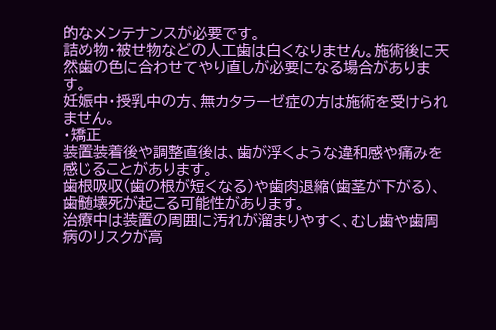的なメンテナンスが必要です。
詰め物・被せ物などの人工歯は白くなりません。施術後に天然歯の色に合わせてやり直しが必要になる場合があります。
妊娠中・授乳中の方、無カタラーゼ症の方は施術を受けられません。
・矯正
装置装着後や調整直後は、歯が浮くような違和感や痛みを感じることがあります。
歯根吸収(歯の根が短くなる)や歯肉退縮(歯茎が下がる)、歯髄壊死が起こる可能性があります。
治療中は装置の周囲に汚れが溜まりやすく、むし歯や歯周病のリスクが高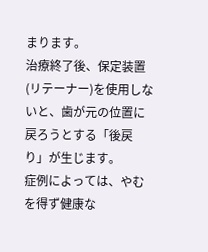まります。
治療終了後、保定装置(リテーナー)を使用しないと、歯が元の位置に戻ろうとする「後戻り」が生じます。
症例によっては、やむを得ず健康な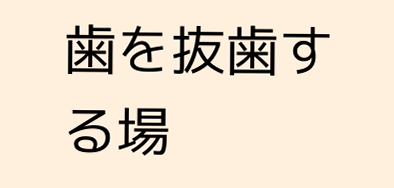歯を抜歯する場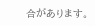合があります。